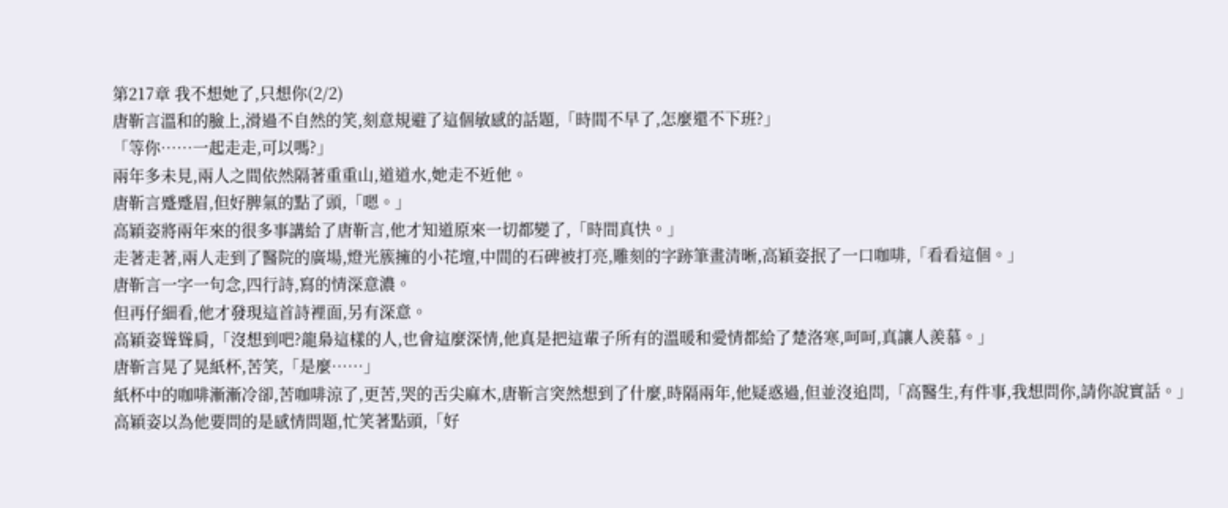第217章 我不想她了,只想你(2/2)
唐靳言溫和的臉上,滑過不自然的笑,刻意規避了這個敏感的話題,「時間不早了,怎麼還不下班?」
「等你……一起走走,可以嗎?」
兩年多未見,兩人之間依然隔著重重山,道道水,她走不近他。
唐靳言蹙蹙眉,但好脾氣的點了頭,「嗯。」
高穎姿將兩年來的很多事講給了唐靳言,他才知道原來一切都變了,「時間真快。」
走著走著,兩人走到了醫院的廣場,燈光簇擁的小花壇,中間的石碑被打亮,雕刻的字跡筆畫清晰,高穎姿抿了一口咖啡,「看看這個。」
唐靳言一字一句念,四行詩,寫的情深意濃。
但再仔細看,他才發現這首詩裡面,另有深意。
高穎姿聳聳肩,「沒想到吧?龍梟這樣的人,也會這麼深情,他真是把這輩子所有的溫暖和愛情都給了楚洛寒,呵呵,真讓人羨慕。」
唐靳言晃了晃紙杯,苦笑,「是麼……」
紙杯中的咖啡漸漸冷卻,苦咖啡涼了,更苦,哭的舌尖麻木,唐靳言突然想到了什麼,時隔兩年,他疑惑過,但並沒追問,「高醫生,有件事,我想問你,請你說實話。」
高穎姿以為他要問的是感情問題,忙笑著點頭,「好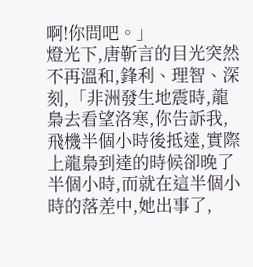啊!你問吧。」
燈光下,唐靳言的目光突然不再溫和,鋒利、理智、深刻,「非洲發生地震時,龍梟去看望洛寒,你告訴我,飛機半個小時後抵達,實際上龍梟到達的時候卻晚了半個小時,而就在這半個小時的落差中,她出事了,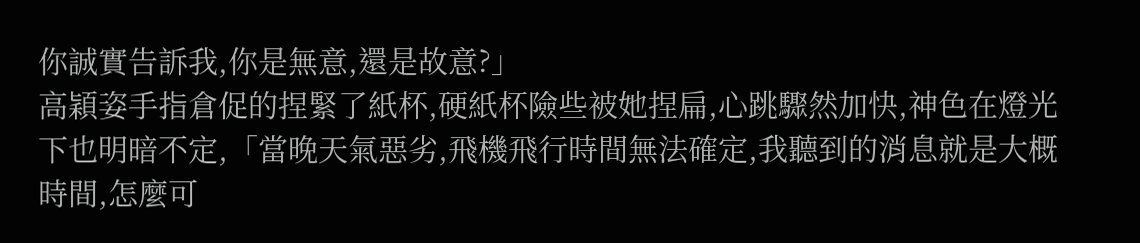你誠實告訴我,你是無意,還是故意?」
高穎姿手指倉促的捏緊了紙杯,硬紙杯險些被她捏扁,心跳驟然加快,神色在燈光下也明暗不定,「當晚天氣惡劣,飛機飛行時間無法確定,我聽到的消息就是大概時間,怎麼可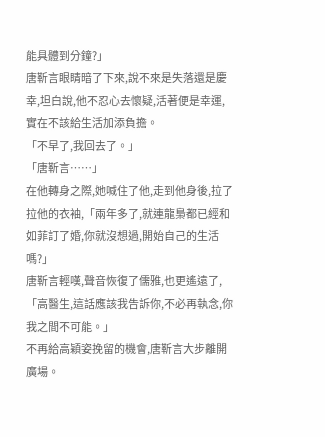能具體到分鐘?」
唐靳言眼睛暗了下來,說不來是失落還是慶幸,坦白說,他不忍心去懷疑,活著便是幸運,實在不該給生活加添負擔。
「不早了,我回去了。」
「唐靳言……」
在他轉身之際,她喊住了他,走到他身後,拉了拉他的衣袖,「兩年多了,就連龍梟都已經和如菲訂了婚,你就沒想過,開始自己的生活嗎?」
唐靳言輕嘆,聲音恢復了儒雅,也更遙遠了,「高醫生,這話應該我告訴你,不必再執念,你我之間不可能。」
不再給高穎姿挽留的機會,唐靳言大步離開廣場。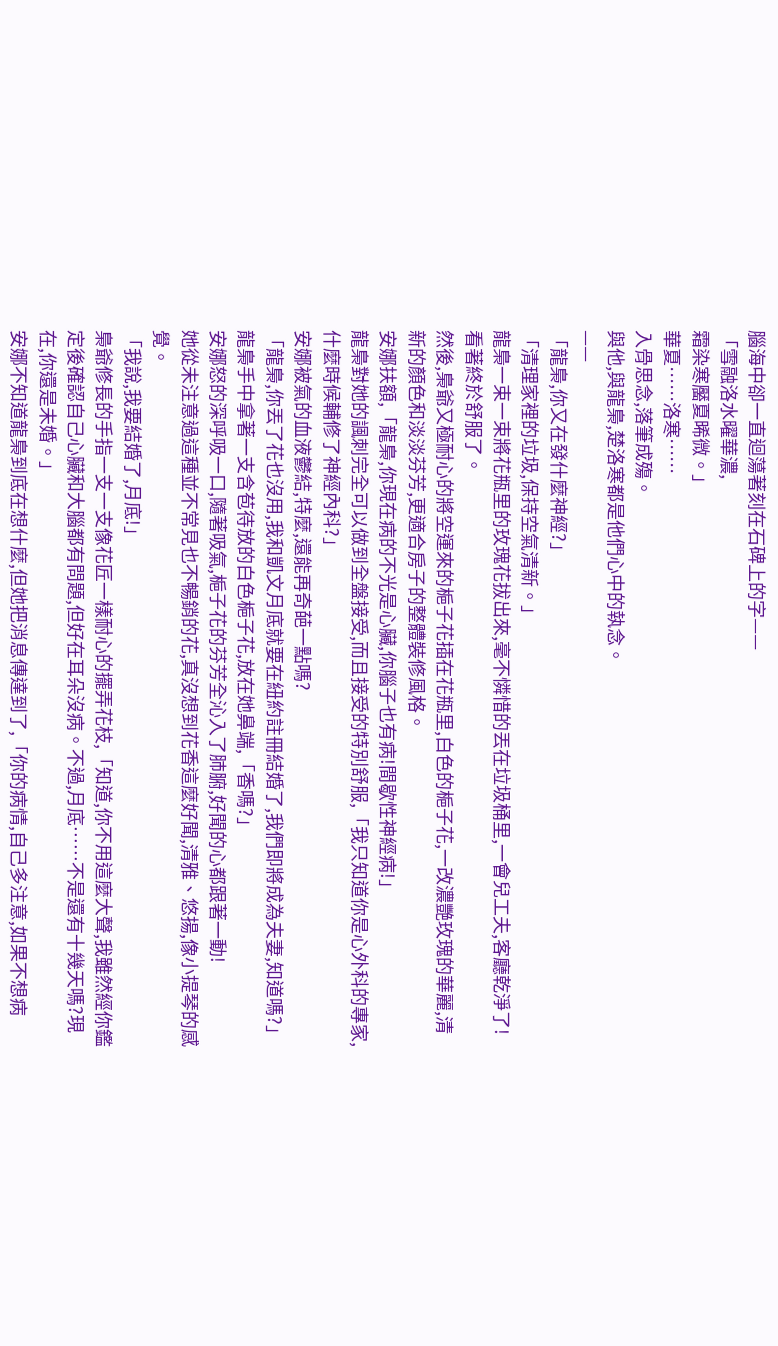腦海中卻一直迴蕩著刻在石碑上的字——
「雪融洛水曜華濃,
霜染寒靨夏晞微。」
華夏……洛寒……
入骨思念,落筆成殤。
與他,與龍梟,楚洛寒都是他們心中的執念。
——
「龍梟,你又在發什麼神經?」
「清理家裡的垃圾,保持空氣清新。」
龍梟一束一束將花瓶里的玫瑰花拔出來,毫不憐惜的丟在垃圾桶里,一會兒工夫,客廳乾淨了!
看著終於舒服了。
然後,梟爺又極耐心的將空運來的梔子花插在花瓶里,白色的梔子花,一改濃艷玫瑰的華麗,清新的顏色和淡淡芬芳,更適合房子的整體裝修風格。
安娜扶額,「龍梟,你現在病的不光是心臟,你腦子也有病!間歇性神經病!」
龍梟對她的諷刺完全可以做到全盤接受,而且接受的特別舒服,「我只知道你是心外科的專家,什麼時候輔修了神經內科?」
安娜被氣的血液鬱結,特麼,還能再奇葩一點嗎?
「龍梟,你丟了花也沒用,我和凱文月底就要在紐約註冊結婚了,我們即將成為夫妻,知道嗎?」
龍梟手中拿著一支含苞待放的白色梔子花,放在她鼻端,「香嗎?」
安娜怒的深呼吸一口,隨著吸氣,梔子花的芬芳全沁入了肺腑,好聞的心都跟著一動!
她從未注意過這種並不常見也不暢銷的花,真沒想到花香這麼好聞,清雅、悠揚,像小提琴的感覺。
「我說,我要結婚了,月底!」
梟爺修長的手指一支一支像花匠一樣耐心的擺弄花枝,「知道,你不用這麼大聲,我雖然經你鑑定後確認自己心臟和大腦都有問題,但好在耳朵沒病。不過,月底……不是還有十幾天嗎?現在,你還是未婚。」
安娜不知道龍梟到底在想什麼,但她把消息傳達到了,「你的病情,自己多注意,如果不想病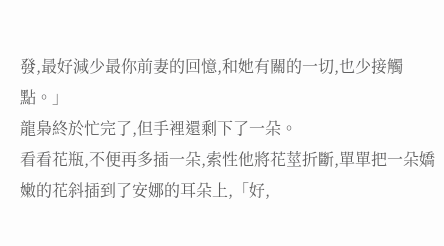發,最好減少最你前妻的回憶,和她有關的一切,也少接觸點。」
龍梟終於忙完了,但手裡還剩下了一朵。
看看花瓶,不便再多插一朵,索性他將花莖折斷,單單把一朵嬌嫩的花斜插到了安娜的耳朵上,「好,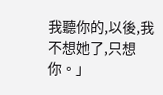我聽你的,以後,我不想她了,只想你。」